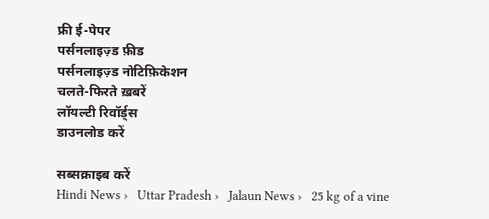फ्री ई-पेपर
पर्सनलाइज़्ड फ़ीड
पर्सनलाइज़्ड नोटिफ़िकेशन
चलते-फिरते ख़बरें
लॉयल्टी रिवॉर्ड्स
डाउनलोड करें

सब्सक्राइब करें
Hindi News ›   Uttar Pradesh ›   Jalaun News ›   25 kg of a vine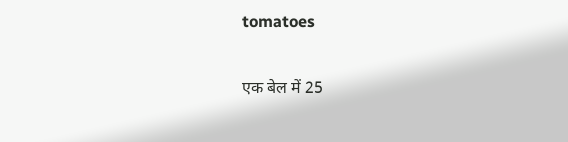tomatoes

एक बेल में 25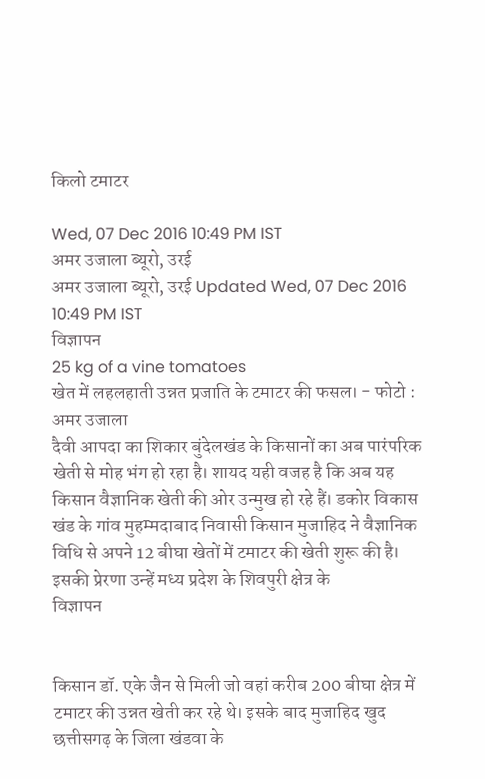किलो टमाटर

Wed, 07 Dec 2016 10:49 PM IST
अमर उजाला ब्यूरो, उरई
अमर उजाला ब्यूरो, उरई Updated Wed, 07 Dec 2016 10:49 PM IST
विज्ञापन
25 kg of a vine tomatoes
खेत में लहलहाती उन्नत प्रजाति के टमाटर की फसल। - फोटो : अमर उजाला
दैवी आपदा का शिकार बुंदेलखंड के किसानों का अब पारंपरिक खेती से मोह भंग हो रहा है। शायद यही वजह है कि अब यह किसान वैज्ञानिक खेती की ओर उन्मुख हो रहे हैं। डकोर विकास खंड के गांव मुहम्मदाबाद निवासी किसान मुजाहिद ने वैज्ञानिक विधि से अपने 12 बीघा खेतों में टमाटर की खेती शुरू की है। इसकी प्रेरणा उन्हें मध्य प्रदेश के शिवपुरी क्षेत्र के
विज्ञापन


किसान डॉ. एके जैन से मिली जो वहां करीब 200 बीघा क्षेत्र में टमाटर की उन्नत खेती कर रहे थे। इसके बाद मुजाहिद खुद छत्तीसगढ़ के जिला खंडवा के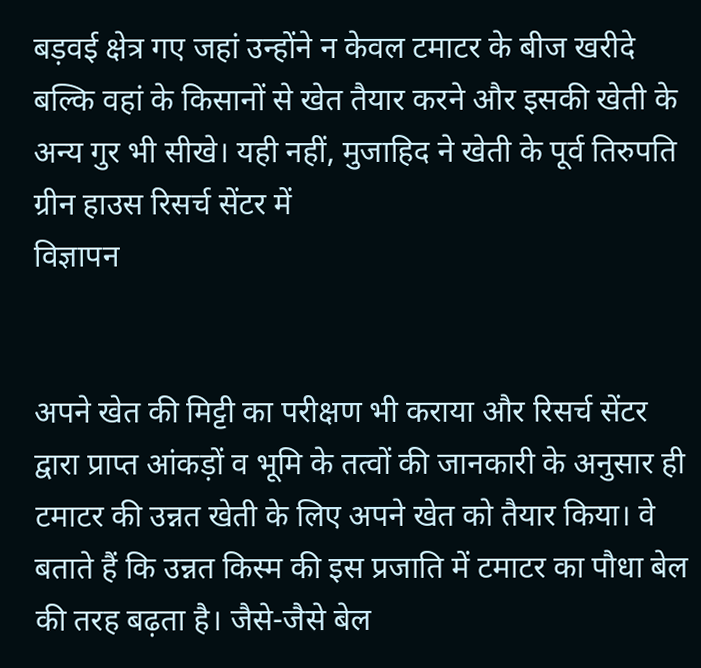बड़वई क्षेत्र गए जहां उन्होंने न केवल टमाटर के बीज खरीदे बल्कि वहां के किसानों से खेत तैयार करने और इसकी खेती के अन्य गुर भी सीखे। यही नहीं, मुजाहिद ने खेती के पूर्व तिरुपति ग्रीन हाउस रिसर्च सेंटर में
विज्ञापन


अपने खेत की मिट्टी का परीक्षण भी कराया और रिसर्च सेंटर द्वारा प्राप्त आंकड़ों व भूमि के तत्वों की जानकारी के अनुसार ही टमाटर की उन्नत खेती के लिए अपने खेत को तैयार किया। वे बताते हैं कि उन्नत किस्म की इस प्रजाति में टमाटर का पौधा बेल की तरह बढ़ता है। जैसे-जैसे बेल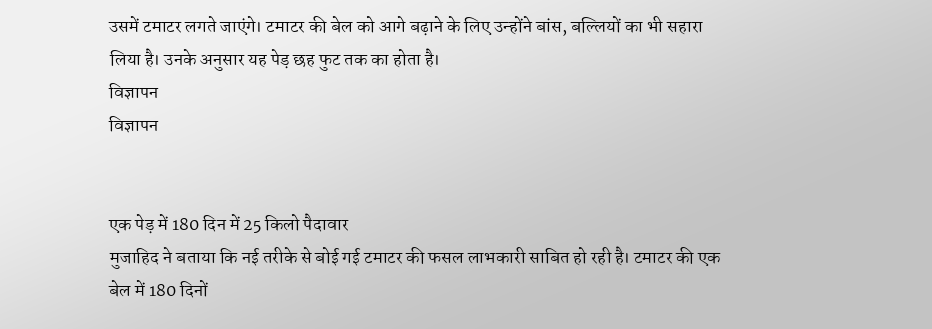उसमें टमाटर लगते जाएंगे। टमाटर की बेल को आगे बढ़ाने के लिए उन्होंने बांस, बल्लियों का भी सहारा लिया है। उनके अनुसार यह पेड़ छह फुट तक का होता है।
विज्ञापन
विज्ञापन


एक पेड़ में 180 दिन में 25 किलो पैदावार
मुजाहिद ने बताया कि नई तरीके से बोई गई टमाटर की फसल लाभकारी साबित हो रही है। टमाटर की एक बेल में 180 दिनों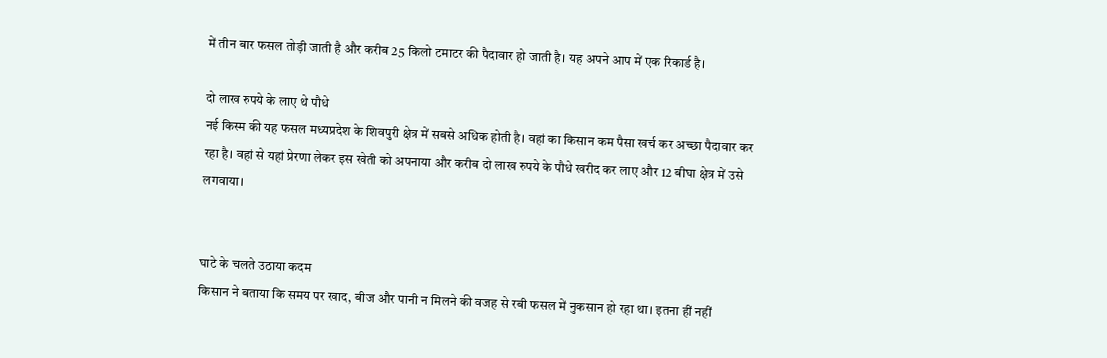में तीन बार फसल तोड़ी जाती है और करीब 25 किलो टमाटर की पैदावार हो जाती है। यह अपने आप में एक रिकार्ड है।

दो लाख रुपये के लाए थे पौधे
नई किस्म की यह फसल मध्यप्रदेश के शिवपुरी क्षेत्र में सबसे अधिक होती है। वहां का किसान कम पैसा खर्च कर अच्छा पैदावार कर रहा है। वहां से यहां प्रेरणा लेकर इस खेती को अपनाया और करीब दो लाख रुपये के पौधे खरीद कर लाए और 12 बीघा क्षेत्र में उसे लगवाया।


घाटे के चलते उठाया कदम
किसान ने बताया कि समय पर खाद, बीज और पानी न मिलने की वजह से रबी फसल में नुकसान हो रहा था। इतना हीं नहीं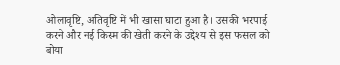ओलावृष्टि, अतिवृष्टि में भी खासा घाटा हुआ है। उसकी भरपाई करने और नई किस्म की खेती करने के उद्देश्य से इस फसल को बोया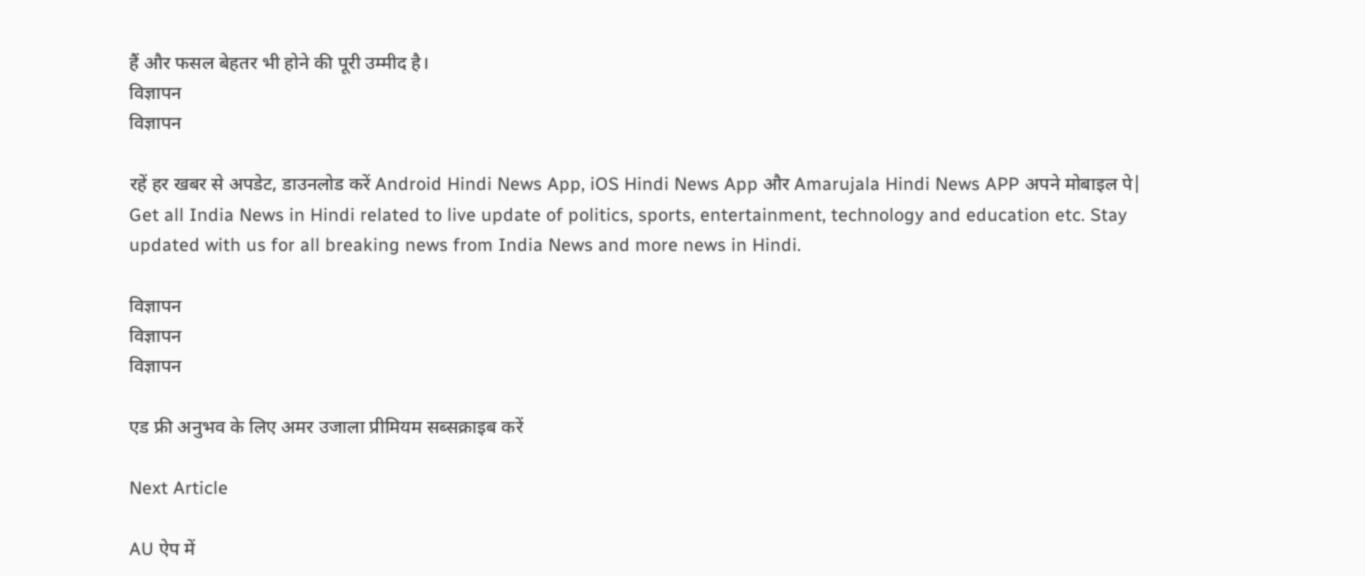हैं और फसल बेहतर भी होने की पूरी उम्मीद है।
विज्ञापन
विज्ञापन

रहें हर खबर से अपडेट, डाउनलोड करें Android Hindi News App, iOS Hindi News App और Amarujala Hindi News APP अपने मोबाइल पे|
Get all India News in Hindi related to live update of politics, sports, entertainment, technology and education etc. Stay updated with us for all breaking news from India News and more news in Hindi.

विज्ञापन
विज्ञापन
विज्ञापन

एड फ्री अनुभव के लिए अमर उजाला प्रीमियम सब्सक्राइब करें

Next Article

AU ऐप में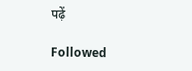पढ़ें

Followed